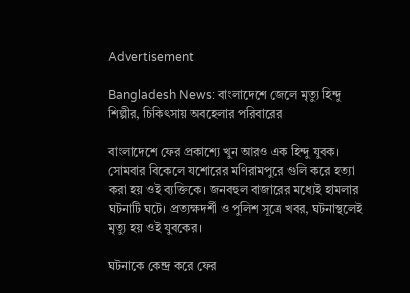Advertisement

Bangladesh News: বাংলাদেশে জেলে মৃত্যু হিন্দু শিল্পীর, চিকিৎসায় অবহেলার পরিবারের

বাংলাদেশে ফের প্রকাশ্যে খুন আরও এক হিন্দু যুবক। সোমবার বিকেলে যশোরের মণিরামপুরে গুলি করে হত্যা করা হয় ওই ব্যক্তিকে। জনবহুল বাজারের মধ্যেই হামলার ঘটনাটি ঘটে। প্রত্যক্ষদর্শী ও পুলিশ সূত্রে খবর, ঘটনাস্থলেই মৃত্যু হয় ওই যুবকের।

ঘটনাকে কেন্দ্র করে ফের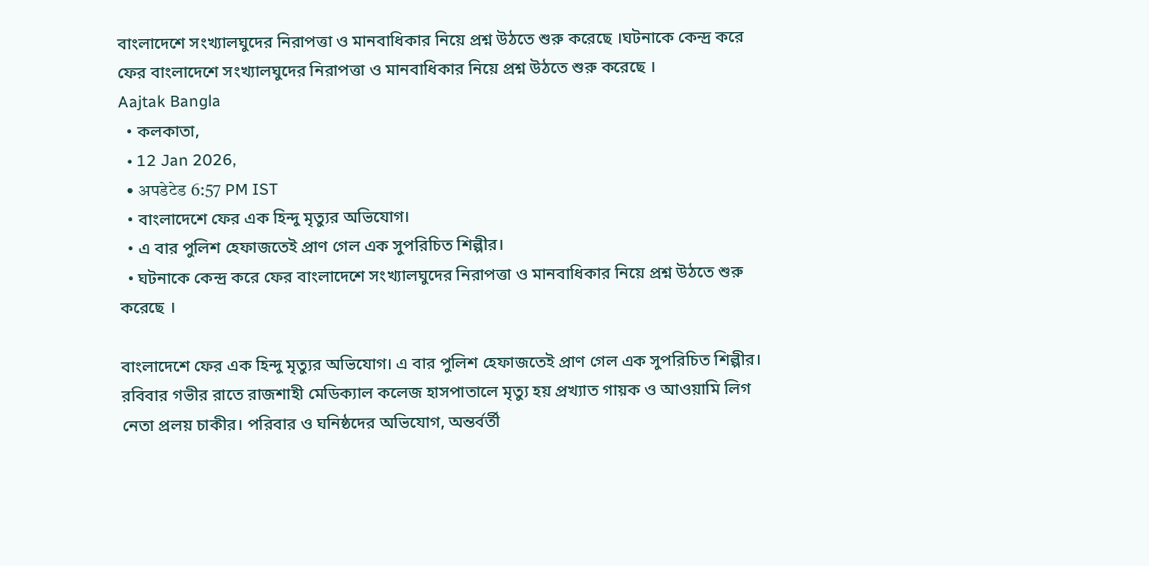বাংলাদেশে সংখ্যালঘুদের নিরাপত্তা ও মানবাধিকার নিয়ে প্রশ্ন উঠতে শুরু করেছে ।ঘটনাকে কেন্দ্র করে ফের বাংলাদেশে সংখ্যালঘুদের নিরাপত্তা ও মানবাধিকার নিয়ে প্রশ্ন উঠতে শুরু করেছে ।
Aajtak Bangla
  • কলকাতা,
  • 12 Jan 2026,
  • अपडेटेड 6:57 PM IST
  • বাংলাদেশে ফের এক হিন্দু মৃত্যুর অভিযোগ।
  • এ বার পুলিশ হেফাজতেই প্রাণ গেল এক সুপরিচিত শিল্পীর।
  • ঘটনাকে কেন্দ্র করে ফের বাংলাদেশে সংখ্যালঘুদের নিরাপত্তা ও মানবাধিকার নিয়ে প্রশ্ন উঠতে শুরু করেছে ।

বাংলাদেশে ফের এক হিন্দু মৃত্যুর অভিযোগ। এ বার পুলিশ হেফাজতেই প্রাণ গেল এক সুপরিচিত শিল্পীর। রবিবার গভীর রাতে রাজশাহী মেডিক্যাল কলেজ হাসপাতালে মৃত্যু হয় প্রখ্যাত গায়ক ও আওয়ামি লিগ নেতা প্রলয় চাকীর। পরিবার ও ঘনিষ্ঠদের অভিযোগ, অন্তর্বর্তী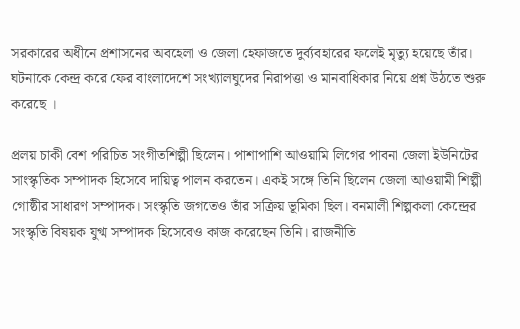সরকারের অধীনে প্রশাসনের অবহেলা ও জেলা হেফাজতে দুর্ব্যবহারের ফলেই মৃত্যু হয়েছে তাঁর। ঘটনাকে কেন্দ্র করে ফের বাংলাদেশে সংখ্যালঘুদের নিরাপত্তা ও মানবাধিকার নিয়ে প্রশ্ন উঠতে শুরু করেছে ।

প্রলয় চাকী বেশ পরিচিত সংগীতশিল্পী ছিলেন। পাশাপাশি আওয়ামি লিগের পাবনা জেলা ইউনিটের সাংস্কৃতিক সম্পাদক হিসেবে দায়িত্ব পালন করতেন। একই সঙ্গে তিনি ছিলেন জেলা আওয়ামী শিল্পী গোষ্ঠীর সাধারণ সম্পাদক। সংস্কৃতি জগতেও তাঁর সক্রিয় ভূমিকা ছিল। বনমালী শিল্পকলা কেন্দ্রের সংস্কৃতি বিষয়ক যুগ্ম সম্পাদক হিসেবেও কাজ করেছেন তিনি। রাজনীতি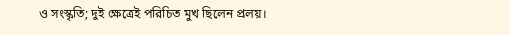ও সংস্কৃতি; দুই ক্ষেত্রেই পরিচিত মুখ ছিলেন প্রলয়।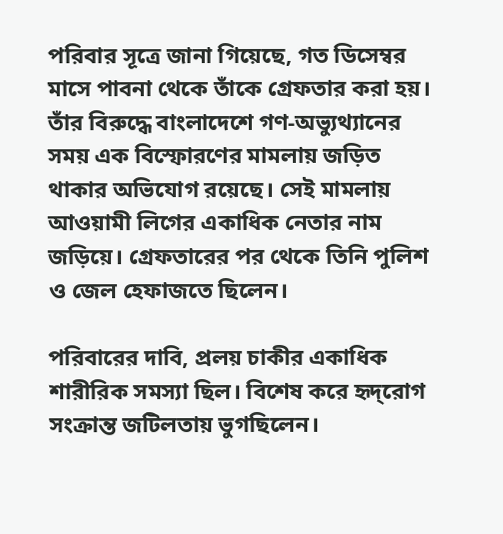পরিবার সূত্রে জানা গিয়েছে, গত ডিসেম্বর মাসে পাবনা থেকে তাঁকে গ্রেফতার করা হয়। তাঁর বিরুদ্ধে বাংলাদেশে গণ-অভ্যুথ্যানের সময় এক বিস্ফোরণের মামলায় জড়িত থাকার অভিযোগ রয়েছে। সেই মামলায় আওয়ামী লিগের একাধিক নেতার নাম জড়িয়ে। গ্রেফতারের পর থেকে তিনি পুলিশ ও জেল হেফাজতে ছিলেন।

পরিবারের দাবি, প্রলয় চাকীর একাধিক শারীরিক সমস্যা ছিল। বিশেষ করে হৃদ্‌রোগ সংক্রান্ত জটিলতায় ভুগছিলেন।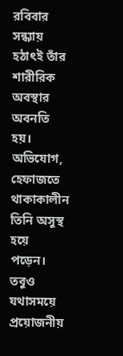রবিবার সন্ধ্যায় হঠাৎই তাঁর শারীরিক অবস্থার অবনতি হয়। অভিযোগ, হেফাজতে থাকাকালীন তিনি অসুস্থ হয়ে পড়েন। তবুও যথাসময়ে প্রয়োজনীয়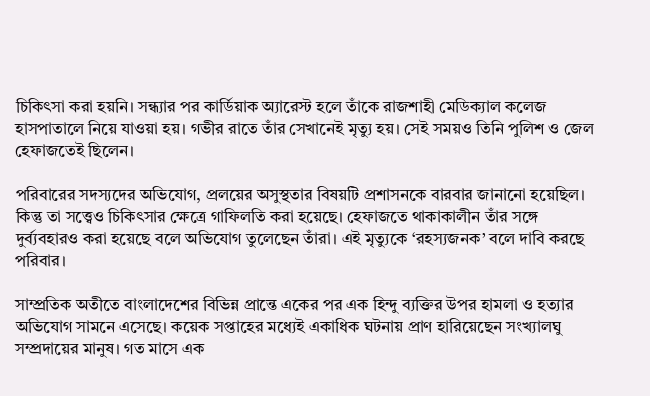চিকিৎসা করা হয়নি। সন্ধ্যার পর কার্ডিয়াক অ্যারেস্ট হলে তাঁকে রাজশাহী মেডিক্যাল কলেজ হাসপাতালে নিয়ে যাওয়া হয়। গভীর রাতে তাঁর সেখানেই মৃত্যু হয়। সেই সময়ও তিনি পুলিশ ও জেল হেফাজতেই ছিলেন।

পরিবারের সদস্যদের অভিযোগ, প্রলয়ের অসুস্থতার বিষয়টি প্রশাসনকে বারবার জানানো হয়েছিল। কিন্তু তা সত্ত্বেও চিকিৎসার ক্ষেত্রে গাফিলতি করা হয়েছে। হেফাজতে থাকাকালীন তাঁর সঙ্গে দুর্ব্যবহারও করা হয়েছে বলে অভিযোগ তুলেছেন তাঁরা। এই মৃত্যুকে ‘রহস্যজনক’ বলে দাবি করছে পরিবার।

সাম্প্রতিক অতীতে বাংলাদেশের বিভিন্ন প্রান্তে একের পর এক হিন্দু ব্যক্তির উপর হামলা ও হত্যার অভিযোগ সামনে এসেছে। কয়েক সপ্তাহের মধ্যেই একাধিক ঘটনায় প্রাণ হারিয়েছেন সংখ্যালঘু সম্প্রদায়ের মানুষ। গত মাসে এক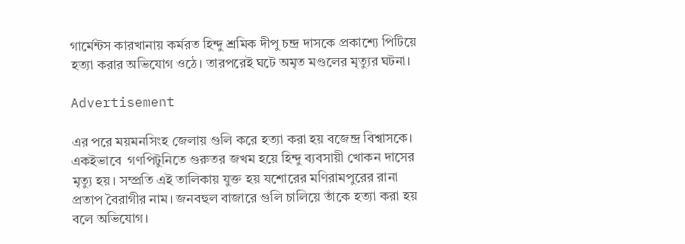গার্মেন্টস কারখানায় কর্মরত হিন্দু শ্রমিক দীপু চন্দ্র দাসকে প্রকাশ্যে পিটিয়ে হত্যা করার অভিযোগ ওঠে। তারপরেই ঘটে অমৃত মণ্ডলের মৃত্যুর ঘটনা।

Advertisement

এর পরে ময়মনসিংহ জেলায় গুলি করে হত্যা করা হয় বজেন্দ্র বিশ্বাসকে। একইভাবে  গণপিটুনিতে গুরুতর জখম হয়ে হিন্দু ব্যবসায়ী খোকন দাসের মৃত্যু হয়। সম্প্রতি এই তালিকায় যুক্ত হয় যশোরের মণিরামপুরের রানা প্রতাপ বৈরাগীর নাম। জনবহুল বাজারে গুলি চালিয়ে তাঁকে হত্যা করা হয় বলে অভিযোগ।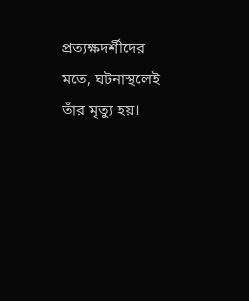প্রত্যক্ষদর্শীদের মতে, ঘটনাস্থলেই তাঁর মৃত্যু হয়।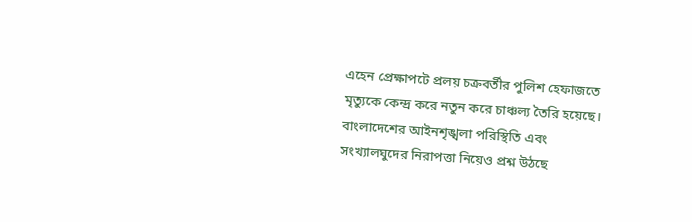এহেন প্রেক্ষাপটে প্রলয় চক্রবর্তীর পুলিশ হেফাজতে মৃত্যুকে কেন্দ্র করে নতুন করে চাঞ্চল্য তৈরি হয়েছে। বাংলাদেশের আইনশৃঙ্খলা পরিস্থিতি এবং সংখ্যালঘুদের নিরাপত্তা নিয়েও প্রশ্ন উঠছে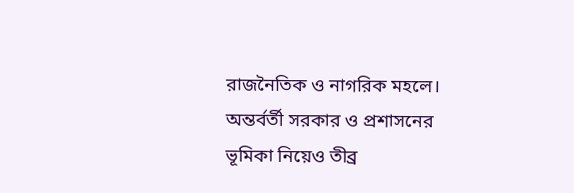রাজনৈতিক ও নাগরিক মহলে। অন্তর্বর্তী সরকার ও প্রশাসনের ভূমিকা নিয়েও তীব্র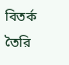বিতর্ক তৈরি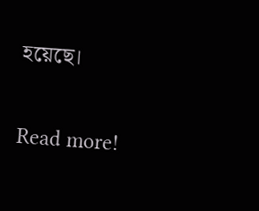হয়েছে।

Read more!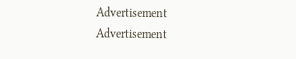Advertisement
Advertisement